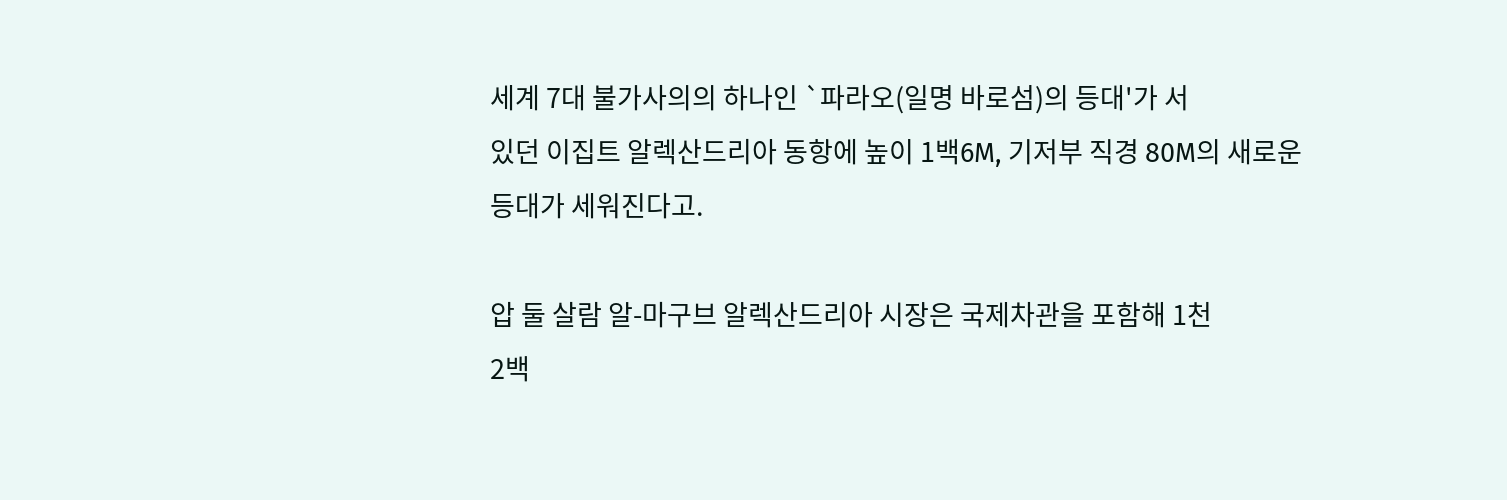세계 7대 불가사의의 하나인 `파라오(일명 바로섬)의 등대'가 서
있던 이집트 알렉산드리아 동항에 높이 1백6M, 기저부 직경 80M의 새로운
등대가 세워진다고.

압 둘 살람 알-마구브 알렉산드리아 시장은 국제차관을 포함해 1천
2백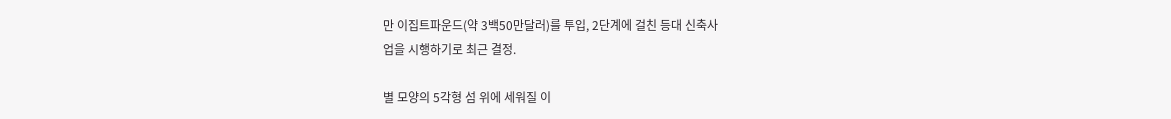만 이집트파운드(약 3백50만달러)를 투입, 2단계에 걸친 등대 신축사
업을 시행하기로 최근 결정.

별 모양의 5각형 섬 위에 세워질 이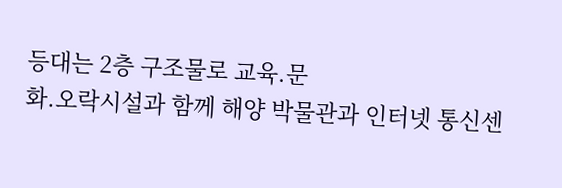등대는 2층 구조물로 교육.문
화.오락시설과 함께 해양 박물관과 인터넷 통신센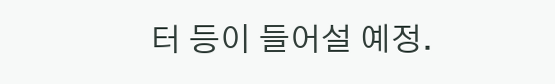터 등이 들어설 예정.